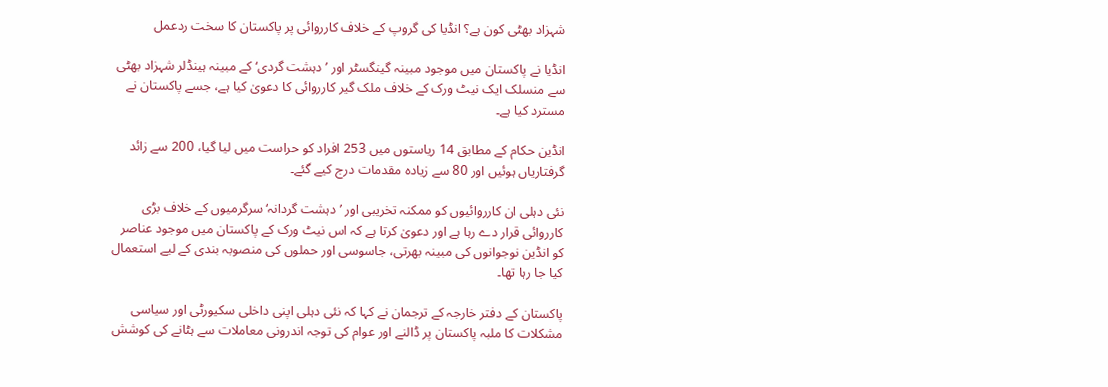شہزاد بھٹی کون ہے؟ انڈیا کی گروپ کے خلاف کارروائی پر پاکستان کا سخت ردعمل

انڈیا نے پاکستان میں موجود مبینہ گینگسٹر اور ’دہشت گردی‘ کے مبینہ ہینڈلر شہزاد بھٹی سے منسلک ایک نیٹ ورک کے خلاف ملک گیر کارروائی کا دعویٰ کیا ہے، جسے پاکستان نے مسترد کیا ہے۔

انڈین حکام کے مطابق 14 ریاستوں میں 253 افراد کو حراست میں لیا گیا، 200 سے زائد گرفتاریاں ہوئیں اور 80 سے زیادہ مقدمات درج کیے گئے۔

نئی دہلی ان کارروائیوں کو ممکنہ تخریبی اور ’دہشت گردانہ‘ سرگرمیوں کے خلاف بڑی کارروائی قرار دے رہا ہے اور دعویٰ کرتا ہے کہ اس نیٹ ورک کے پاکستان میں موجود عناصر کو انڈین نوجوانوں کی مبینہ بھرتی، جاسوسی اور حملوں کی منصوبہ بندی کے لیے استعمال کیا جا رہا تھا۔

پاکستان کے دفتر خارجہ کے ترجمان نے کہا کہ نئی دہلی اپنی داخلی سکیورٹی اور سیاسی مشکلات کا ملبہ پاکستان پر ڈالنے اور عوام کی توجہ اندرونی معاملات سے ہٹانے کی کوشش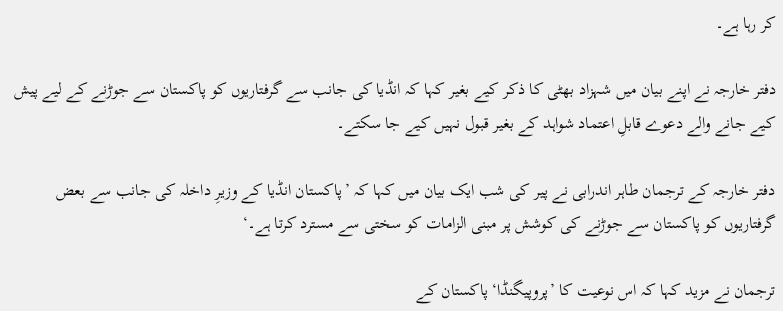کر رہا ہے۔

دفتر خارجہ نے اپنے بیان میں شہزاد بھٹی کا ذکر کیے بغیر کہا کہ انڈیا کی جانب سے گرفتاریوں کو پاکستان سے جوڑنے کے لیے پیش کیے جانے والے دعوے قابلِ اعتماد شواہد کے بغیر قبول نہیں کیے جا سکتے۔

دفتر خارجہ کے ترجمان طاہر اندرابی نے پیر کی شب ایک بیان میں کہا کہ ’پاکستان انڈیا کے وزیرِ داخلہ کی جانب سے بعض گرفتاریوں کو پاکستان سے جوڑنے کی کوشش پر مبنی الزامات کو سختی سے مسترد کرتا ہے۔‘

ترجمان نے مزید کہا کہ اس نوعیت کا ’پروپیگنڈا‘ پاکستان کے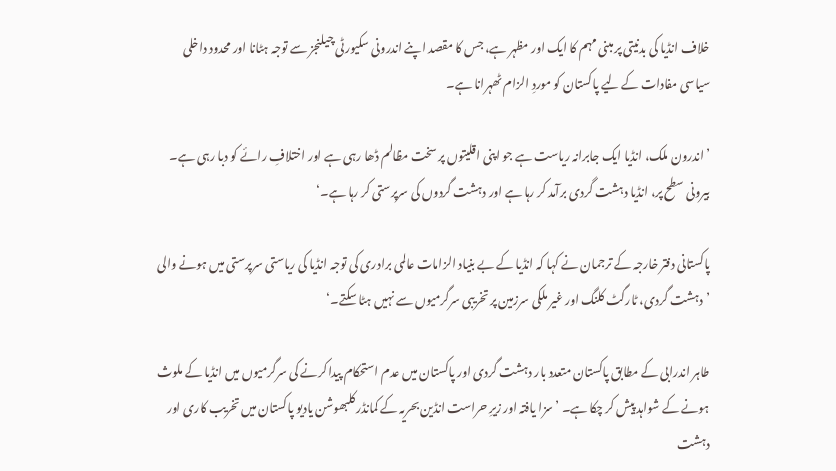خلاف انڈیا کی بدنیتی پر مبنی مہم کا ایک اور مظہر ہے، جس کا مقصد اپنے اندرونی سکیورٹی چیلنجز سے توجہ ہٹانا اور محدود داخلی سیاسی مفادات کے لیے پاکستان کو موردِ الزام ٹھہرانا ہے۔

’اندرون ملک، انڈیا ایک جابرانہ ریاست ہے جو اپنی اقلیتوں پر سخت مظالم ڈھا رہی ہے اور اختلافِ رائے کو دبا رہی ہے۔ بیرونی سطح پر، انڈیا دہشت گردی برآمد کر رہا ہے اور دہشت گردوں کی سرپرستی کر رہا ہے۔‘

پاکستانی دفتر خارجہ کے ترجمان نے کہا کہ انڈیا کے بے بنیاد الزامات عالمی برادری کی توجہ انڈیا کی ریاستی سرپرستی میں ہونے والی ’دہشت گردی، ٹارگٹ کلنگ اور غیر ملکی سرزمین پر تخریبی سرگرمیوں سے نہیں ہٹا سکتے۔‘

طاہر اندرابی کے مطابق پاکستان متعدد بار دہشت گردی اور پاکستان میں عدم استحکام پیدا کرنے کی سرگرمیوں میں انڈیا کے ملوث ہونے کے شواہد پیش کر چکا ہے۔ ’سزا یافتہ اور زیرِ حراست انڈین بحریہ کے کمانڈر کلبھوشن یادیو پاکستان میں تخریب کاری اور دہشت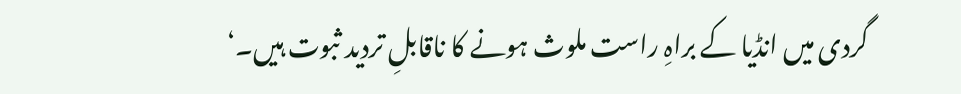گردی میں انڈیا کے براہِ راست ملوث ہونے کا ناقابلِ تردید ثبوت ہیں۔‘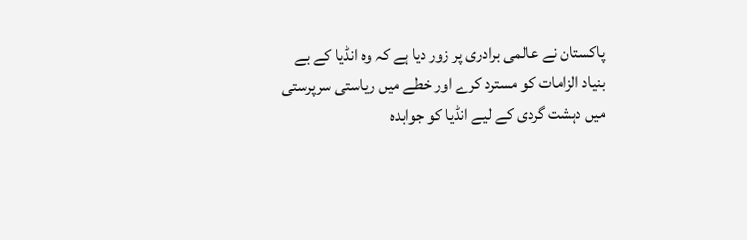پاکستان نے عالمی برادری پر زور دیا ہے کہ وہ انڈیا کے بے بنیاد الزامات کو مسترد کرے اور خطے میں ریاستی سرپرستی میں دہشت گردی کے لیے انڈیا کو جوابدہ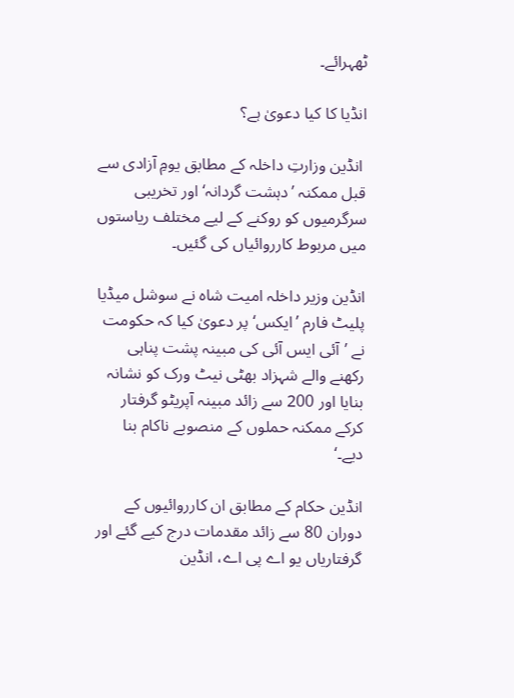ٹھہرائے۔

انڈیا کا کیا دعویٰ ہے؟

 انڈین وزارتِ داخلہ کے مطابق یومِ آزادی سے قبل ممکنہ ’دہشت گردانہ‘ اور تخریبی سرگرمیوں کو روکنے کے لیے مختلف ریاستوں میں مربوط کارروائیاں کی گئیں۔

انڈین وزیر داخلہ امیت شاہ نے سوشل میڈیا پلیٹ فارم ’ایکس‘ پر دعویٰ کیا کہ حکومت نے ’آئی ایس آئی کی مبینہ پشت پناہی رکھنے والے شہزاد بھٹی نیٹ ورک کو نشانہ بنایا اور 200 سے زائد مبینہ آپریٹو گرفتار کرکے ممکنہ حملوں کے منصوبے ناکام بنا دیے۔‘

انڈین حکام کے مطابق ان کارروائیوں کے دوران 80 سے زائد مقدمات درج کیے گئے اور گرفتاریاں یو اے پی اے، انڈین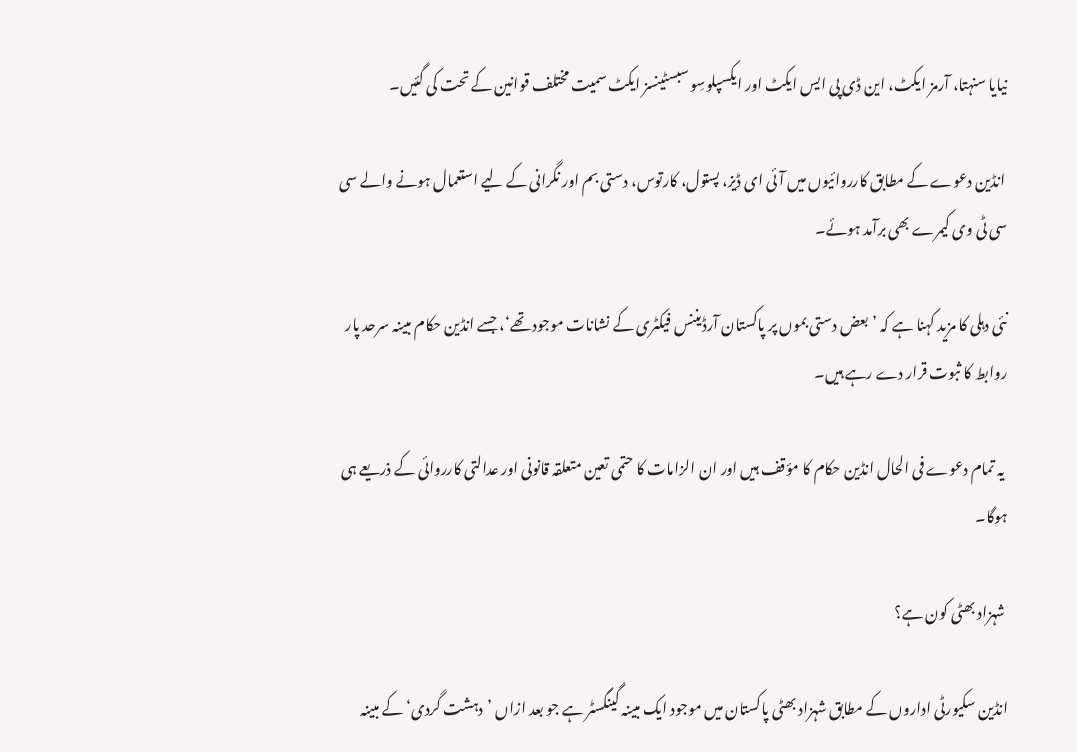نیایا سنہتا، آرمز ایکٹ، این ڈی پی ایس ایکٹ اور ایکسپلوسِو سبسٹینسز ایکٹ سمیت مختلف قوانین کے تحت کی گئیں۔

 انڈین دعوے کے مطابق کارروائیوں میں آئی ای ڈیز، پستول، کارتوس، دستی بم اور نگرانی کے لیے استعمال ہونے والے سی سی ٹی وی کیمرے بھی برآمد ہوئے۔

نئی دہلی کا مزید کہنا ہے کہ ’بعض دستی بموں پر پاکستان آرڈیننس فیکٹری کے نشانات موجود تھے‘، جسے انڈین حکام مبینہ سرحد پار روابط کا ثبوت قرار دے رہے ہیں۔

 یہ تمام دعوے فی الحال انڈین حکام کا مؤقف ہیں اور ان الزامات کا حتمی تعین متعلقہ قانونی اور عدالتی کارروائی کے ذریعے ہی ہوگا۔

 شہزاد بھٹی کون ہے؟

انڈین سکیورٹی اداروں کے مطابق شہزاد بھٹی پاکستان میں موجود ایک مبینہ گینگسٹر ہے جو بعد ازاں ’دہشت گردی‘ کے مبینہ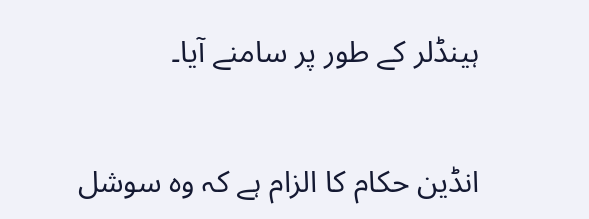ہینڈلر کے طور پر سامنے آیا۔

انڈین حکام کا الزام ہے کہ وہ سوشل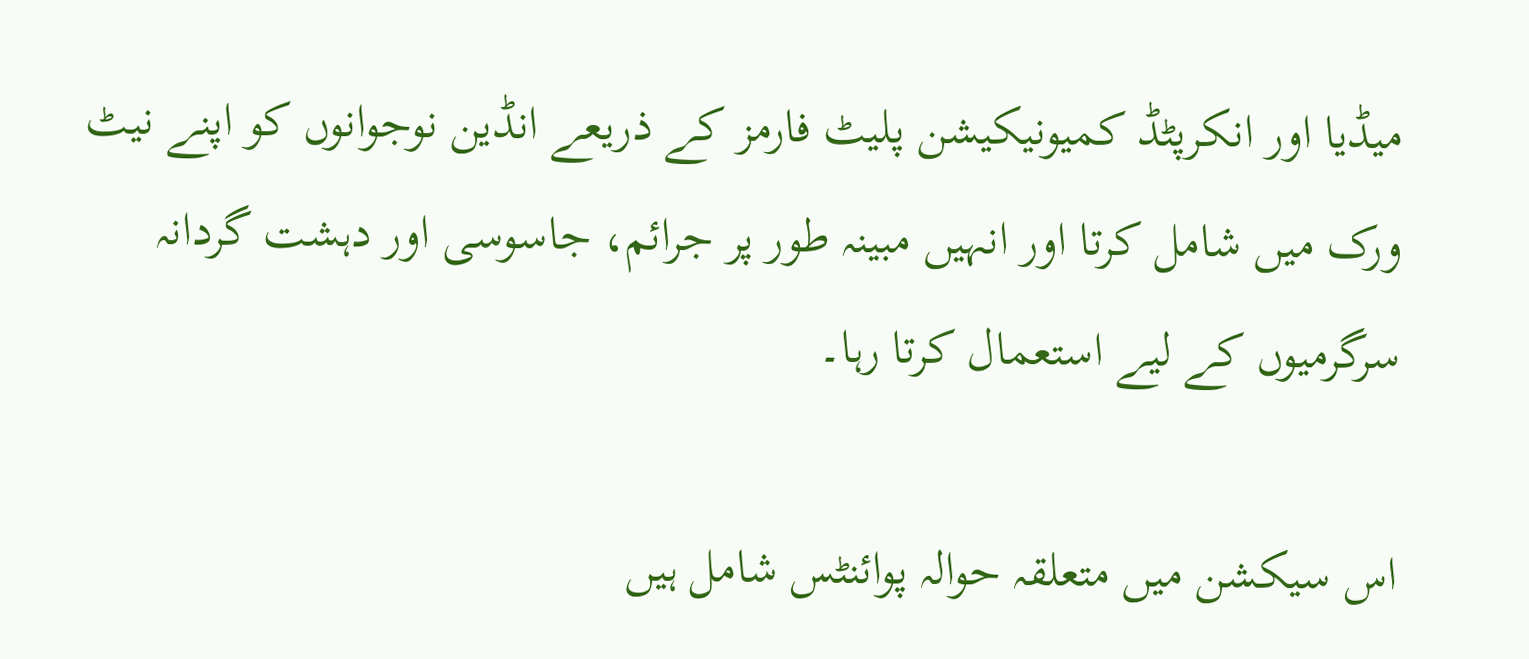میڈیا اور انکرپٹڈ کمیونیکیشن پلیٹ فارمز کے ذریعے انڈین نوجوانوں کو اپنے نیٹ ورک میں شامل کرتا اور انہیں مبینہ طور پر جرائم، جاسوسی اور دہشت گردانہ سرگرمیوں کے لیے استعمال کرتا رہا۔

اس سیکشن میں متعلقہ حوالہ پوائنٹس شامل ہیں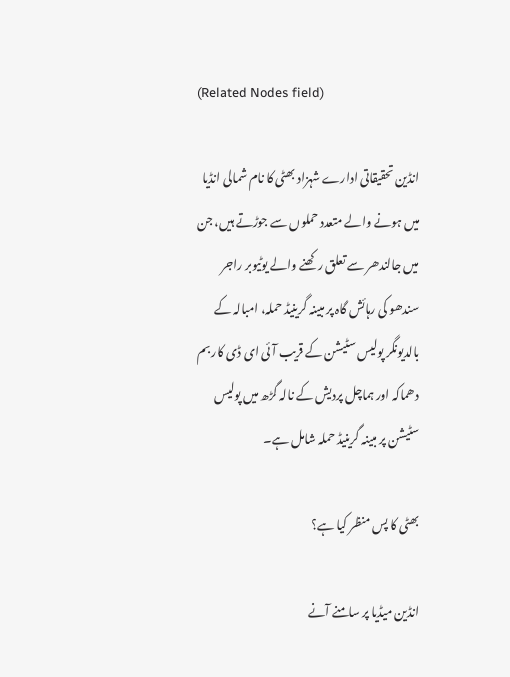(Related Nodes field)

انڈین تحقیقاتی ادارے شہزاد بھٹی کا نام شمالی انڈیا میں ہونے والے متعدد حملوں سے جوڑتے ہیں، جن میں جالندھر سے تعلق رکھنے والے یوٹیوبر راجر سندھو کی رہائش گاہ پر مبینہ گرینیڈ حملہ، امبالہ کے بالدیونگر پولیس سٹیشن کے قریب آئی ای ڈی کار بم دھماکہ اور ہماچل پردیش کے نالہ گڑھ میں پولیس سٹیشن پر مبینہ گرینیڈ حملہ شامل ہے۔

بھٹی کا پس منظر کیا ہے؟

انڈین میڈیا پر سامنے آنے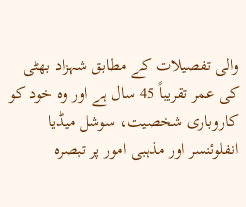والی تفصیلات کے مطابق شہزاد بھٹی کی عمر تقریباً 45 سال ہے اور وہ خود کو کاروباری شخصیت، سوشل میڈیا انفلوئنسر اور مذہبی امور پر تبصرہ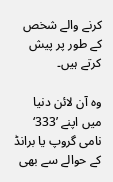کرنے والے شخص کے طور پر پیش کرتے ہیں۔

وہ آن لائن دنیا میں اپنے ’333‘ نامی گروپ یا برانڈ کے حوالے سے بھی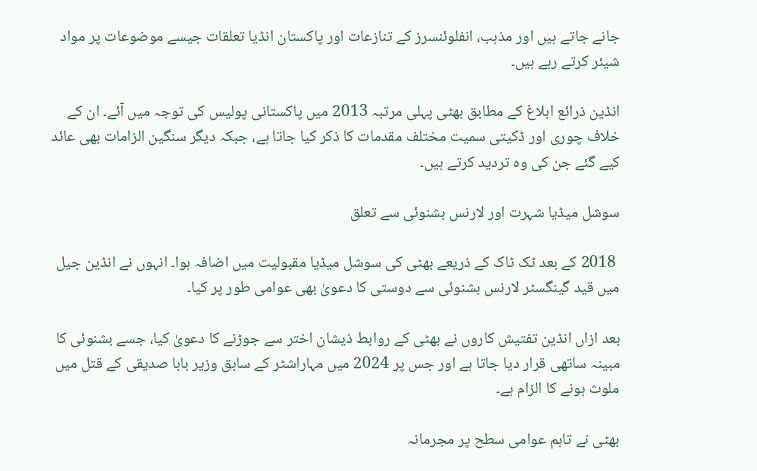جانے جاتے ہیں اور مذہب، انفلوئنسرز کے تنازعات اور پاکستان انڈیا تعلقات جیسے موضوعات پر مواد شیئر کرتے رہے ہیں۔

انڈین ذرائع ابلاغ کے مطابق بھٹی پہلی مرتبہ 2013 میں پاکستانی پولیس کی توجہ میں آئے۔ ان کے خلاف چوری اور ڈکیتی سمیت مختلف مقدمات کا ذکر کیا جاتا ہے، جبکہ دیگر سنگین الزامات بھی عائد کیے گئے جن کی وہ تردید کرتے ہیں۔

سوشل میڈیا شہرت اور لارنس بشنوئی سے تعلق

 2018 کے بعد ٹک ٹاک کے ذریعے بھٹی کی سوشل میڈیا مقبولیت میں اضافہ ہوا۔ انہوں نے انڈین جیل میں قید گینگسٹر لارنس بشنوئی سے دوستی کا دعویٰ بھی عوامی طور پر کیا۔

بعد ازاں انڈین تفتیش کاروں نے بھٹی کے روابط ذیشان اختر سے جوڑنے کا دعویٰ کیا، جسے بشنوئی کا مبینہ ساتھی قرار دیا جاتا ہے اور جس پر 2024 میں مہاراشٹر کے سابق وزیر بابا صدیقی کے قتل میں ملوث ہونے کا الزام ہے۔

بھٹی نے تاہم عوامی سطح پر مجرمانہ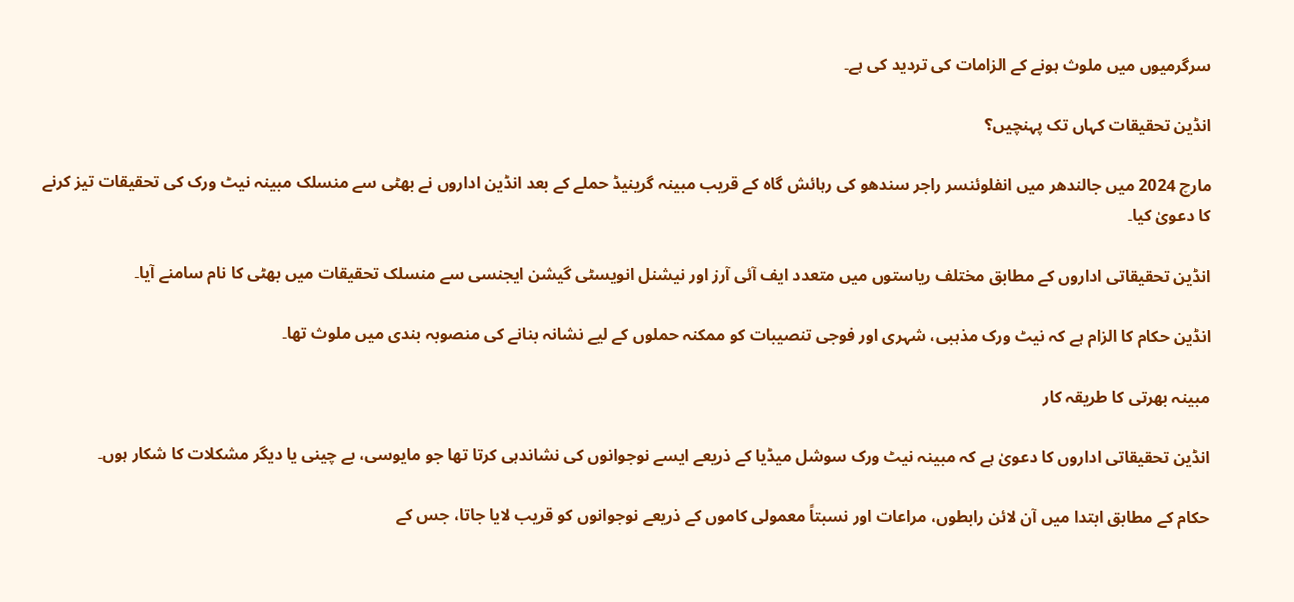سرگرمیوں میں ملوث ہونے کے الزامات کی تردید کی ہے۔

انڈین تحقیقات کہاں تک پہنچیں؟

مارچ 2024 میں جالندھر میں انفلوئنسر راجر سندھو کی رہائش گاہ کے قریب مبینہ گرینیڈ حملے کے بعد انڈین اداروں نے بھٹی سے منسلک مبینہ نیٹ ورک کی تحقیقات تیز کرنے کا دعویٰ کیا۔

انڈین تحقیقاتی اداروں کے مطابق مختلف ریاستوں میں متعدد ایف آئی آرز اور نیشنل انویسٹی گیشن ایجنسی سے منسلک تحقیقات میں بھٹی کا نام سامنے آیا۔

انڈین حکام کا الزام ہے کہ نیٹ ورک مذہبی، شہری اور فوجی تنصیبات کو ممکنہ حملوں کے لیے نشانہ بنانے کی منصوبہ بندی میں ملوث تھا۔

مبینہ بھرتی کا طریقہ کار

انڈین تحقیقاتی اداروں کا دعویٰ ہے کہ مبینہ نیٹ ورک سوشل میڈیا کے ذریعے ایسے نوجوانوں کی نشاندہی کرتا تھا جو مایوسی، بے چینی یا دیگر مشکلات کا شکار ہوں۔

حکام کے مطابق ابتدا میں آن لائن رابطوں، مراعات اور نسبتاً معمولی کاموں کے ذریعے نوجوانوں کو قریب لایا جاتا، جس کے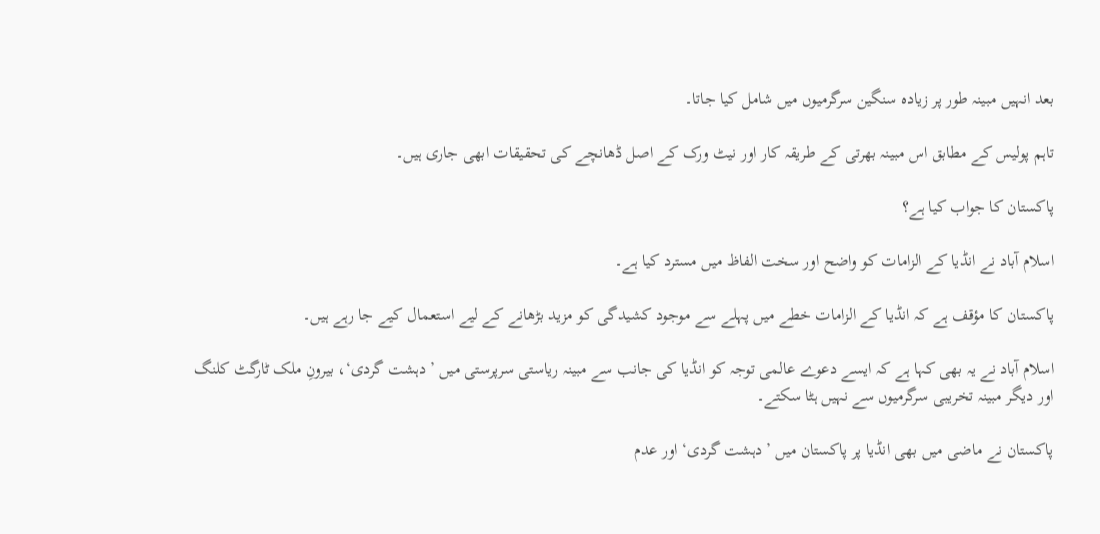بعد انہیں مبینہ طور پر زیادہ سنگین سرگرمیوں میں شامل کیا جاتا۔

تاہم پولیس کے مطابق اس مبینہ بھرتی کے طریقہ کار اور نیٹ ورک کے اصل ڈھانچے کی تحقیقات ابھی جاری ہیں۔

پاکستان کا جواب کیا ہے؟

اسلام آباد نے انڈیا کے الزامات کو واضح اور سخت الفاظ میں مسترد کیا ہے۔

پاکستان کا مؤقف ہے کہ انڈیا کے الزامات خطے میں پہلے سے موجود کشیدگی کو مزید بڑھانے کے لیے استعمال کیے جا رہے ہیں۔

اسلام آباد نے یہ بھی کہا ہے کہ ایسے دعوے عالمی توجہ کو انڈیا کی جانب سے مبینہ ریاستی سرپرستی میں ’دہشت گردی‘، بیرونِ ملک ٹارگٹ کلنگ اور دیگر مبینہ تخریبی سرگرمیوں سے نہیں ہٹا سکتے۔

پاکستان نے ماضی میں بھی انڈیا پر پاکستان میں ’دہشت گردی‘ اور عدم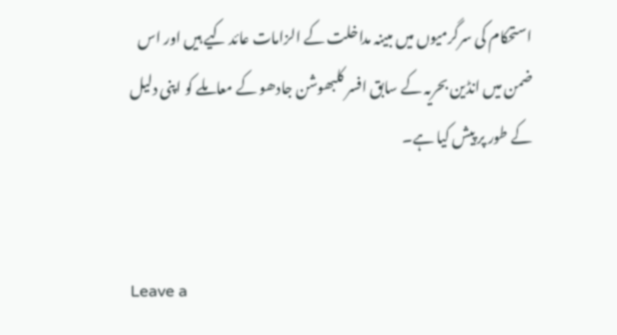استحکام کی سرگرمیوں میں مبینہ مداخلت کے الزامات عائد کیے ہیں اور اس ضمن میں انڈین بحریہ کے سابق افسر کلبھوشن جادھو کے معاملے کو اپنی دلیل کے طور پر پیش کیا ہے۔


Leave a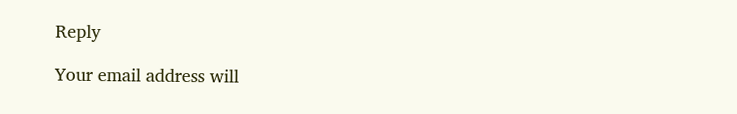Reply

Your email address will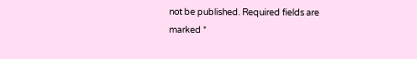not be published. Required fields are marked *